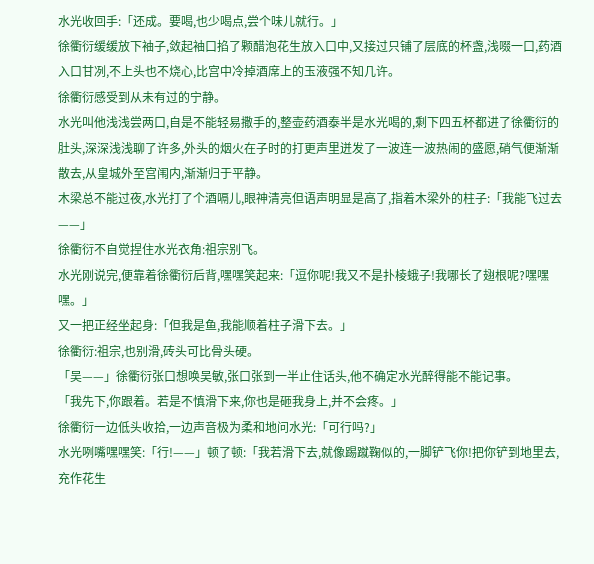水光收回手:「还成。要喝,也少喝点,尝个味儿就行。」
徐衢衍缓缓放下袖子,敛起袖口掐了颗醋泡花生放入口中,又接过只铺了层底的杯盏,浅啜一口,药酒入口甘冽,不上头也不烧心,比宫中冷掉酒席上的玉液强不知几许。
徐衢衍感受到从未有过的宁静。
水光叫他浅浅尝两口,自是不能轻易撒手的,整壶药酒泰半是水光喝的,剩下四五杯都进了徐衢衍的肚头,深深浅浅聊了许多,外头的烟火在子时的打更声里迸发了一波连一波热闹的盛愿,硝气便渐渐散去,从皇城外至宫闱内,渐渐归于平静。
木梁总不能过夜,水光打了个酒嗝儿,眼神清亮但语声明显是高了,指着木梁外的柱子:「我能飞过去——」
徐衢衍不自觉捏住水光衣角:祖宗别飞。
水光刚说完,便靠着徐衢衍后背,嘿嘿笑起来:「逗你呢!我又不是扑棱蛾子!我哪长了翅根呢?嘿嘿嘿。」
又一把正经坐起身:「但我是鱼,我能顺着柱子滑下去。」
徐衢衍:祖宗,也别滑,砖头可比骨头硬。
「吴——」徐衢衍张口想唤吴敏,张口张到一半止住话头,他不确定水光醉得能不能记事。
「我先下,你跟着。若是不慎滑下来,你也是砸我身上,并不会疼。」
徐衢衍一边低头收拾,一边声音极为柔和地问水光:「可行吗?」
水光咧嘴嘿嘿笑:「行!——」顿了顿:「我若滑下去,就像踢蹴鞠似的,一脚铲飞你!把你铲到地里去,充作花生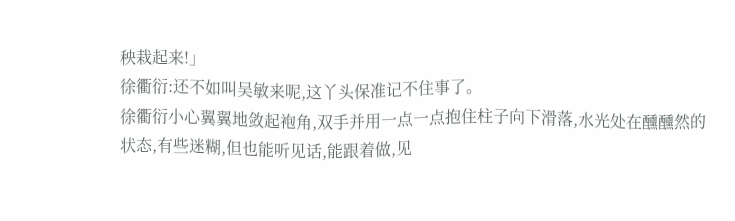秧栽起来!」
徐衢衍:还不如叫吴敏来呢,这丫头保准记不住事了。
徐衢衍小心翼翼地敛起袍角,双手并用一点一点抱住柱子向下滑落,水光处在醺醺然的状态,有些迷糊,但也能听见话,能跟着做,见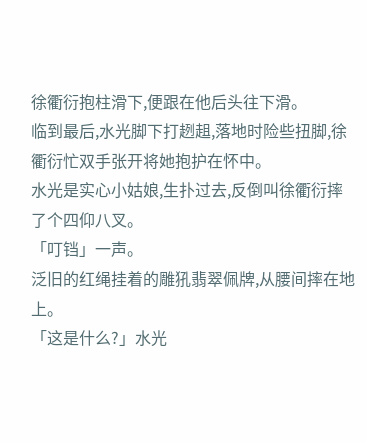徐衢衍抱柱滑下,便跟在他后头往下滑。
临到最后,水光脚下打趔趄,落地时险些扭脚,徐衢衍忙双手张开将她抱护在怀中。
水光是实心小姑娘,生扑过去,反倒叫徐衢衍摔了个四仰八叉。
「叮铛」一声。
泛旧的红绳挂着的雕犼翡翠佩牌,从腰间摔在地上。
「这是什么?」水光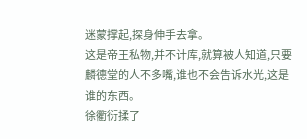迷蒙撑起,探身伸手去拿。
这是帝王私物,并不计库,就算被人知道,只要麟德堂的人不多嘴,谁也不会告诉水光,这是谁的东西。
徐衢衍揉了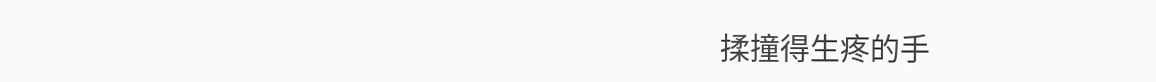揉撞得生疼的手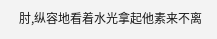肘,纵容地看着水光拿起他素来不离